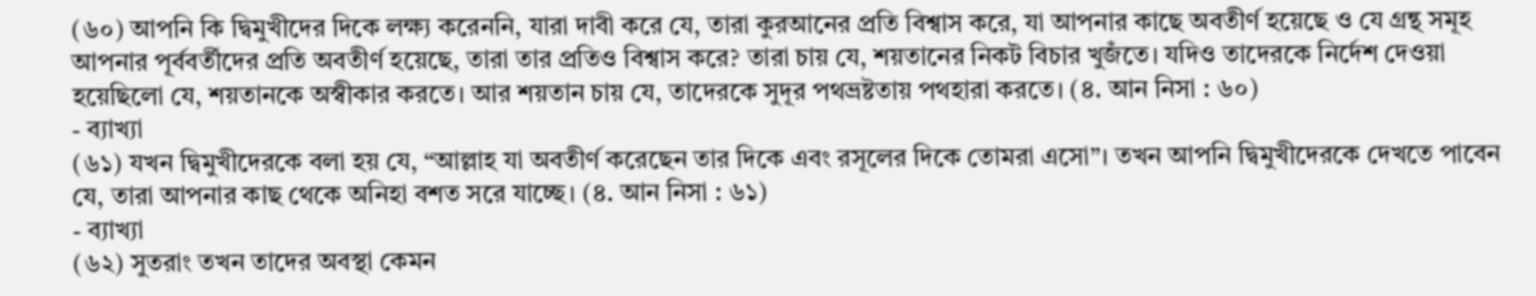(৬০) আপনি কি দ্বিমুখীদের দিকে লক্ষ্য করেননি, যারা দাবী করে যে, তারা কুরআনের প্রতি বিশ্বাস করে, যা আপনার কাছে অবতীর্ণ হয়েছে ও যে গ্রন্থ সমূহ আপনার পূর্ববর্তীদের প্রতি অবতীর্ণ হয়েছে, তারা তার প্রতিও বিশ্বাস করে? তারা চায় যে, শয়তানের নিকট বিচার খুজঁতে। যদিও তাদেরকে নির্দেশ দেওয়া হয়েছিলো যে, শয়তানকে অস্বীকার করতে। আর শয়তান চায় যে, তাদেরকে সুদূর পথভ্রষ্টতায় পথহারা করতে। (৪. আন নিসা : ৬০)
- ব্যাখ্যা
(৬১) যখন দ্বিমুখীদেরকে বলা হয় যে, “আল্লাহ যা অবতীর্ণ করেছেন তার দিকে এবং রসূলের দিকে তোমরা এসো”। তখন আপনি দ্বিমুখীদেরকে দেখতে পাবেন যে, তারা আপনার কাছ থেকে অনিহা বশত সরে যাচ্ছে। (৪. আন নিসা : ৬১)
- ব্যাখ্যা
(৬২) সুতরাং তখন তাদের অবস্থা কেমন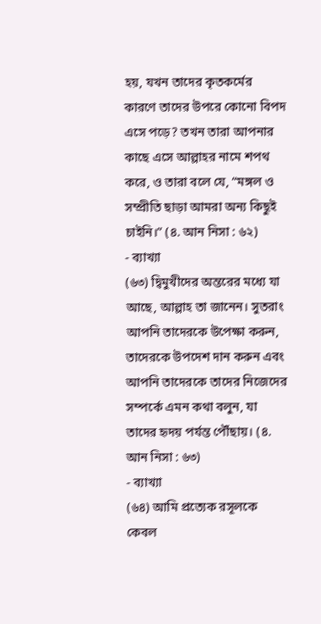হয়, যখন তাদের কৃতকর্মের কারণে তাদের উপরে কোনো বিপদ এসে পড়ে? তখন তারা আপনার কাছে এসে আল্লাহর নামে শপথ করে, ও তারা বলে যে, “মঙ্গল ও সম্প্রীতি ছাড়া আমরা অন্য কিছুই চাইনি।” (৪. আন নিসা : ৬২)
- ব্যাখ্যা
(৬৩) দ্বিমুখীদের অন্তরের মধ্যে যা আছে, আল্লাহ তা জানেন। সুতরাং আপনি তাদেরকে উপেক্ষা করুন, তাদেরকে উপদেশ দান করুন এবং আপনি তাদেরকে তাদের নিজেদের সম্পর্কে এমন কথা বলুন, যা তাদের হৃদয় পর্যন্ত পৌঁছায়। (৪. আন নিসা : ৬৩)
- ব্যাখ্যা
(৬৪) আমি প্রত্যেক রসূলকে কেবল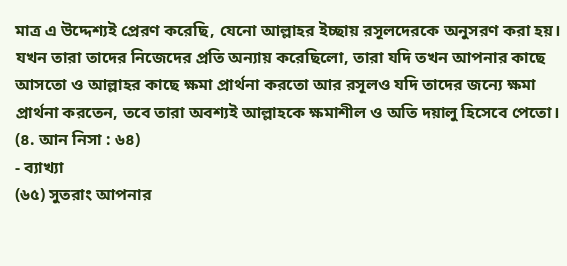মাত্র এ উদ্দেশ্যই প্রেরণ করেছি, যেনো আল্লাহর ইচ্ছায় রসূলদেরকে অনুসরণ করা হয়। যখন তারা তাদের নিজেদের প্রতি অন্যায় করেছিলো, তারা যদি তখন আপনার কাছে আসতো ও আল্লাহর কাছে ক্ষমা প্রার্থনা করতো আর রসূলও যদি তাদের জন্যে ক্ষমা প্রার্থনা করতেন, তবে তারা অবশ্যই আল্লাহকে ক্ষমাশীল ও অতি দয়ালু হিসেবে পেতো। (৪. আন নিসা : ৬৪)
- ব্যাখ্যা
(৬৫) সুতরাং আপনার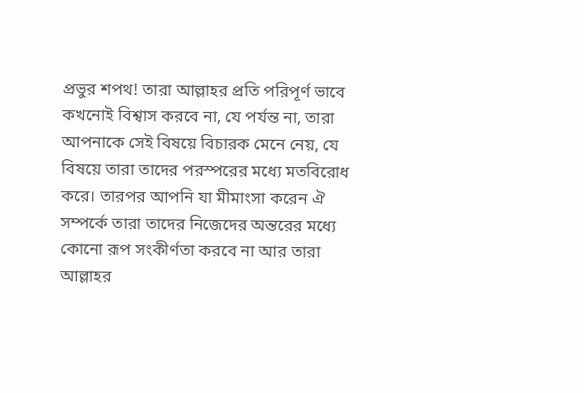প্রভুর শপথ! তারা আল্লাহর প্রতি পরিপূর্ণ ভাবে কখনোই বিশ্বাস করবে না, যে পর্যন্ত না, তারা আপনাকে সেই বিষয়ে বিচারক মেনে নেয়, যে বিষয়ে তারা তাদের পরস্পরের মধ্যে মতবিরোধ করে। তারপর আপনি যা মীমাংসা করেন ঐ সম্পর্কে তারা তাদের নিজেদের অন্তরের মধ্যে কোনো রূপ সংকীর্ণতা করবে না আর তারা আল্লাহর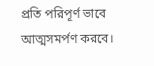প্রতি পরিপূর্ণ ভাবে আত্মসমর্পণ করবে।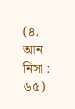(৪. আন নিসা : ৬৫)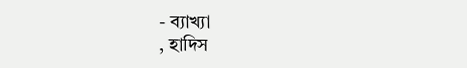- ব্যাখ্যা
, হাদিস